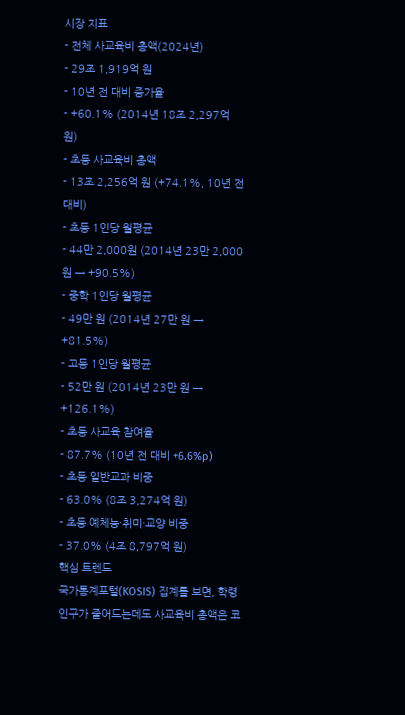시장 지표
- 전체 사교육비 총액(2024년)
- 29조 1,919억 원
- 10년 전 대비 증가율
- +60.1% (2014년 18조 2,297억 원)
- 초등 사교육비 총액
- 13조 2,256억 원 (+74.1%, 10년 전 대비)
- 초등 1인당 월평균
- 44만 2,000원 (2014년 23만 2,000원 → +90.5%)
- 중학 1인당 월평균
- 49만 원 (2014년 27만 원 → +81.5%)
- 고등 1인당 월평균
- 52만 원 (2014년 23만 원 → +126.1%)
- 초등 사교육 참여율
- 87.7% (10년 전 대비 +6.6%p)
- 초등 일반교과 비중
- 63.0% (8조 3,274억 원)
- 초등 예체능·취미·교양 비중
- 37.0% (4조 8,797억 원)
핵심 트렌드
국가통계포털(KOSIS) 집계를 보면, 학령인구가 줄어드는데도 사교육비 총액은 코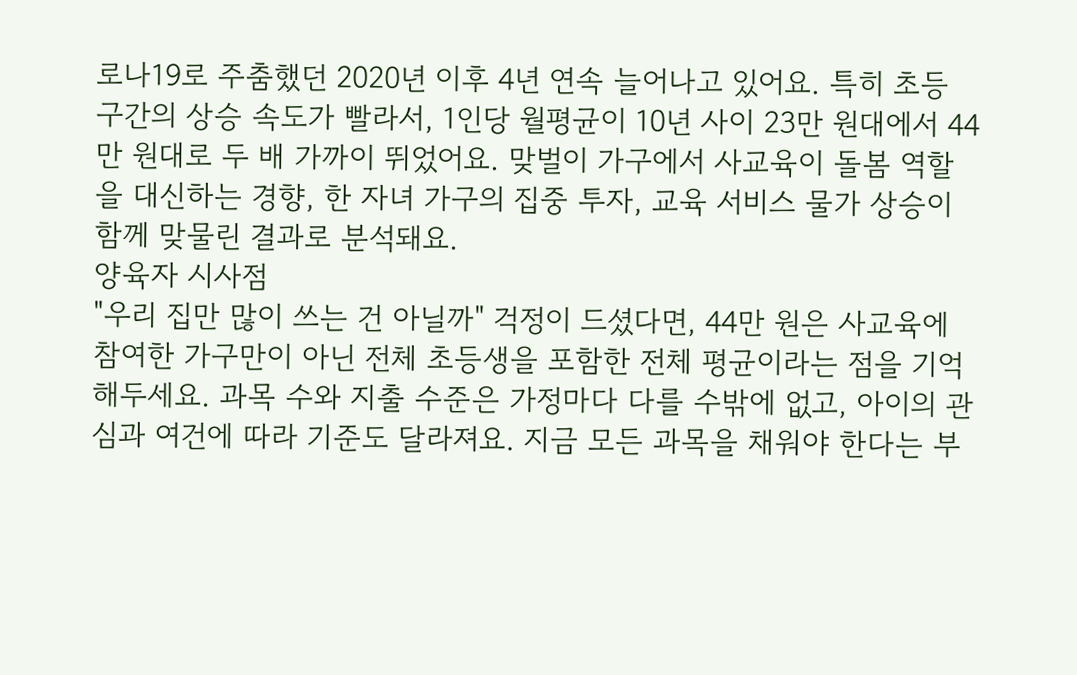로나19로 주춤했던 2020년 이후 4년 연속 늘어나고 있어요. 특히 초등 구간의 상승 속도가 빨라서, 1인당 월평균이 10년 사이 23만 원대에서 44만 원대로 두 배 가까이 뛰었어요. 맞벌이 가구에서 사교육이 돌봄 역할을 대신하는 경향, 한 자녀 가구의 집중 투자, 교육 서비스 물가 상승이 함께 맞물린 결과로 분석돼요.
양육자 시사점
"우리 집만 많이 쓰는 건 아닐까" 걱정이 드셨다면, 44만 원은 사교육에 참여한 가구만이 아닌 전체 초등생을 포함한 전체 평균이라는 점을 기억해두세요. 과목 수와 지출 수준은 가정마다 다를 수밖에 없고, 아이의 관심과 여건에 따라 기준도 달라져요. 지금 모든 과목을 채워야 한다는 부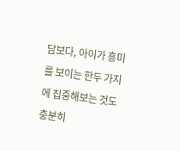담보다, 아이가 흥미를 보이는 한두 가지에 집중해보는 것도 충분히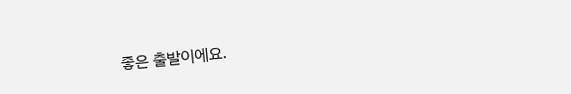좋은 출발이에요.